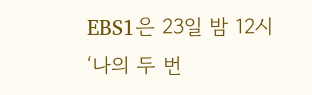EBS1은 23일 밤 12시 ‘나의 두 번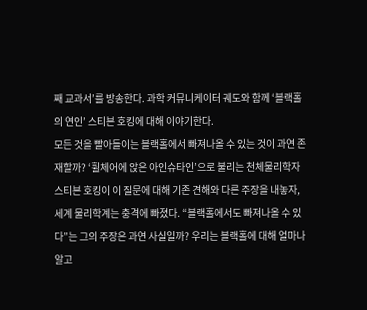째 교과서’를 방송한다. 과학 커뮤니케이터 궤도와 함께 ‘블랙홀의 연인’ 스티븐 호킹에 대해 이야기한다.
모든 것을 빨아들이는 블랙홀에서 빠져나올 수 있는 것이 과연 존재할까? ‘휠체어에 앉은 아인슈타인’으로 불리는 천체물리학자 스티븐 호킹이 이 질문에 대해 기존 견해와 다른 주장을 내놓자, 세계 물리학계는 충격에 빠졌다. “블랙홀에서도 빠져나올 수 있다”는 그의 주장은 과연 사실일까? 우리는 블랙홀에 대해 얼마나 알고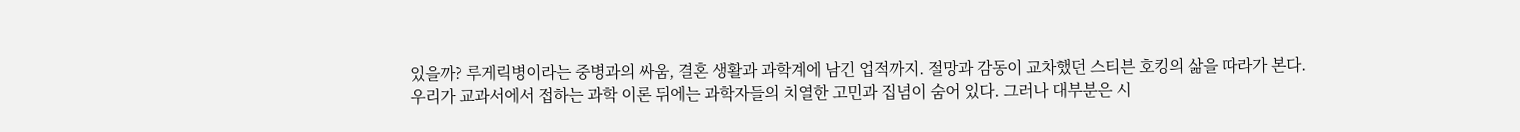있을까? 루게릭병이라는 중병과의 싸움, 결혼 생활과 과학계에 남긴 업적까지. 절망과 감동이 교차했던 스티븐 호킹의 삶을 따라가 본다.
우리가 교과서에서 접하는 과학 이론 뒤에는 과학자들의 치열한 고민과 집념이 숨어 있다. 그러나 대부분은 시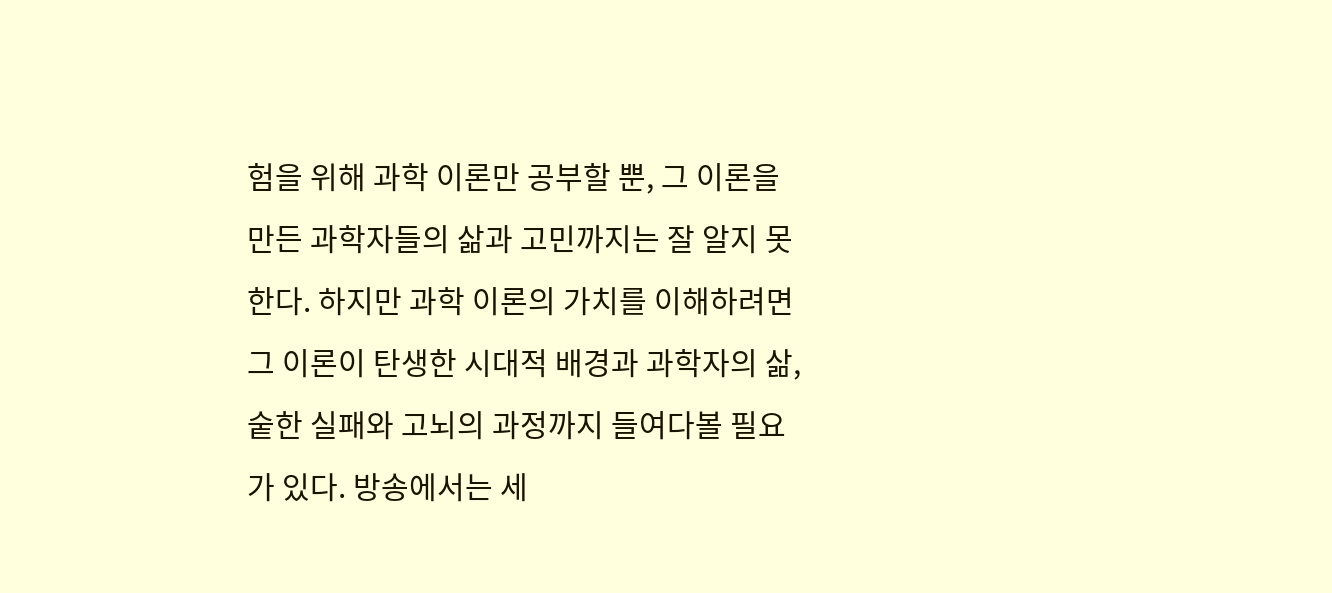험을 위해 과학 이론만 공부할 뿐, 그 이론을 만든 과학자들의 삶과 고민까지는 잘 알지 못한다. 하지만 과학 이론의 가치를 이해하려면 그 이론이 탄생한 시대적 배경과 과학자의 삶, 숱한 실패와 고뇌의 과정까지 들여다볼 필요가 있다. 방송에서는 세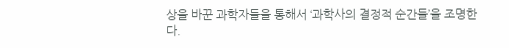상을 바꾼 과학자들을 통해서 ‘과학사의 결정적 순간들’을 조명한다.